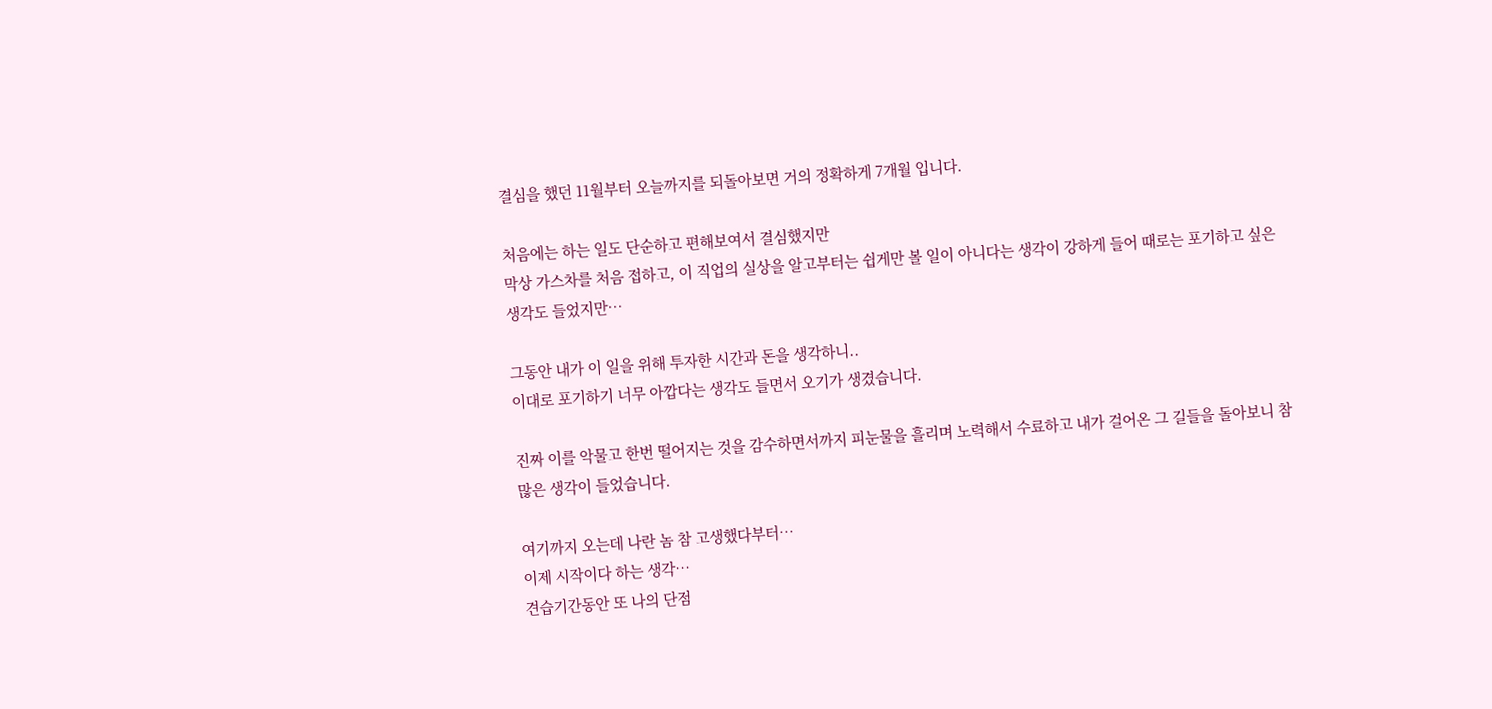결심을 했던 11월부터 오늘까지를 되돌아보면 거의 정확하게 7개월 입니다.

처음에는 하는 일도 단순하고 편해보여서 결심했지만
막상 가스차를 처음 접하고, 이 직업의 실상을 알고부터는 쉽게만 볼 일이 아니다는 생각이 강하게 들어 때로는 포기하고 싶은 생각도 들었지만…

그동안 내가 이 일을 위해 투자한 시간과 돈을 생각하니..
이대로 포기하기 너무 아깝다는 생각도 들면서 오기가 생겼습니다.

진짜 이를 악물고 한번 떨어지는 것을 감수하면서까지 피눈물을 흘리며 노력해서 수료하고 내가 걸어온 그 길들을 돌아보니 참 많은 생각이 들었습니다.

여기까지 오는데 나란 놈 참 고생했다부터…
이제 시작이다 하는 생각…
견습기간동안 또 나의 단점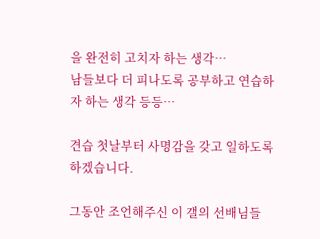을 완전히 고치자 하는 생각…
남들보다 더 피나도록 공부하고 연습하자 하는 생각 등등…

견습 첫날부터 사명감을 갖고 일하도록 하겠습니다.

그동안 조언해주신 이 갤의 선배님들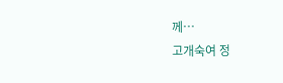께…
고개숙여 정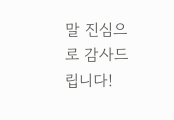말 진심으로 감사드립니다!